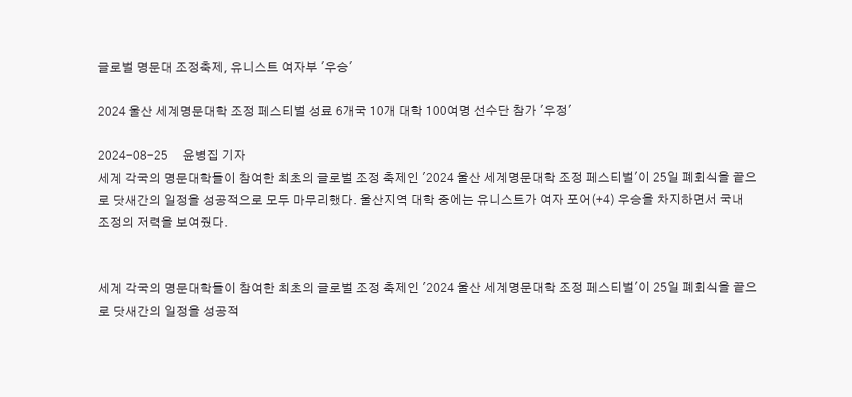글로벌 명문대 조정축제, 유니스트 여자부 '우승'

2024 울산 세계명문대학 조정 페스티벌 성료 6개국 10개 대학 100여명 선수단 참가 '우정'

2024-08-25     윤병집 기자
세계 각국의 명문대학들이 참여한 최초의 글로벌 조정 축제인 '2024 울산 세계명문대학 조정 페스티벌'이 25일 폐회식을 끝으로 닷새간의 일정을 성공적으로 모두 마무리했다. 울산지역 대학 중에는 유니스트가 여자 포어(+4) 우승을 차지하면서 국내 조정의 저력을 보여줬다.


세계 각국의 명문대학들이 참여한 최초의 글로벌 조정 축제인 '2024 울산 세계명문대학 조정 페스티벌'이 25일 폐회식을 끝으로 닷새간의 일정을 성공적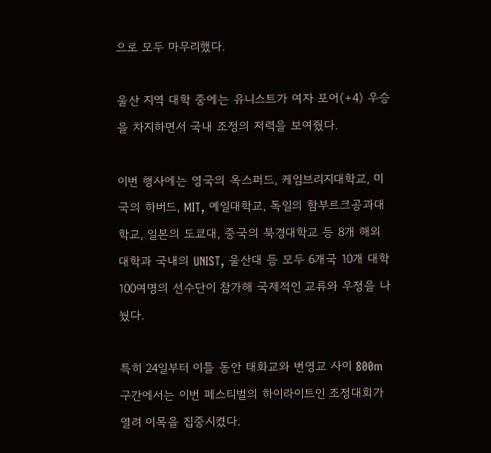으로 모두 마무리했다.

울산 지역 대학 중에는 유니스트가 여자 포어(+4) 우승을 차지하면서 국내 조정의 저력을 보여줬다.

이번 행사에는 영국의 옥스퍼드, 케임브리지대학교, 미국의 하버드, MIT, 예일대학교, 독일의 함부르크공과대학교, 일본의 도쿄대, 중국의 북경대학교 등 8개 해외 대학과 국내의 UNIST, 울산대 등 모두 6개국 10개 대학 100여명의 선수단이 참가해 국제적인 교류와 우정을 나눴다.

특히 24일부터 이틀 동안 태화교와 번영교 사이 800m 구간에서는 이번 페스티벌의 하이라이트인 조정대회가 열려 이목을 집중시켰다.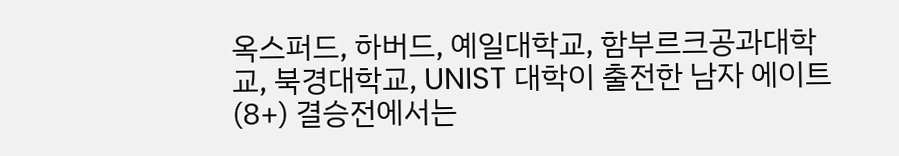옥스퍼드, 하버드, 예일대학교, 함부르크공과대학교, 북경대학교, UNIST 대학이 출전한 남자 에이트(8+) 결승전에서는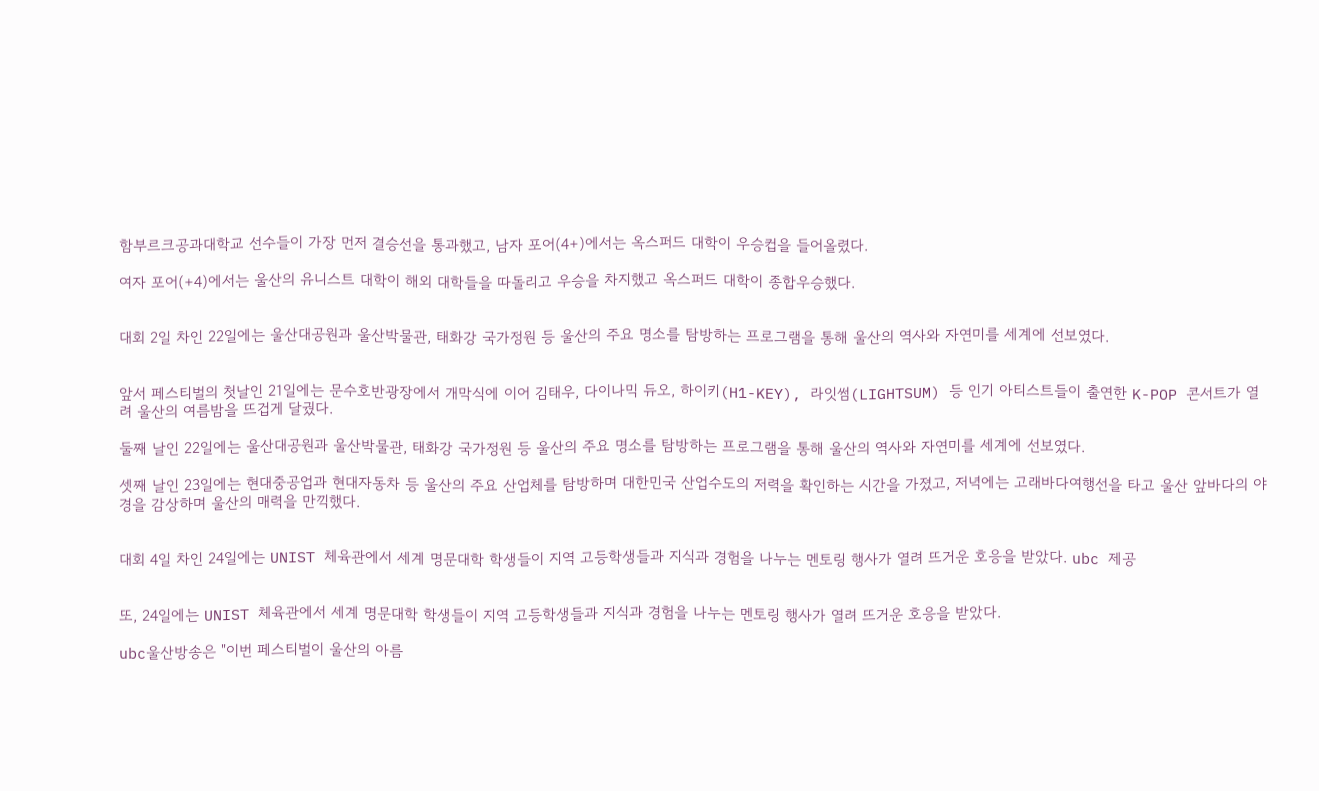함부르크공과대학교 선수들이 가장 먼저 결승선을 통과했고, 남자 포어(4+)에서는 옥스퍼드 대학이 우승컵을 들어올렸다.

여자 포어(+4)에서는 울산의 유니스트 대학이 해외 대학들을 따돌리고 우승을 차지했고 옥스퍼드 대학이 종합우승했다.


대회 2일 차인 22일에는 울산대공원과 울산박물관, 태화강 국가정원 등 울산의 주요 명소를 탐방하는 프로그램을 통해 울산의 역사와 자연미를 세계에 선보였다.


앞서 페스티벌의 첫날인 21일에는 문수호반광장에서 개막식에 이어 김태우, 다이나믹 듀오, 하이키(H1-KEY), 라잇썸(LIGHTSUM) 등 인기 아티스트들이 출연한 K-POP 콘서트가 열려 울산의 여름밤을 뜨겁게 달궜다.

둘째 날인 22일에는 울산대공원과 울산박물관, 태화강 국가정원 등 울산의 주요 명소를 탐방하는 프로그램을 통해 울산의 역사와 자연미를 세계에 선보였다.

셋째 날인 23일에는 현대중공업과 현대자동차 등 울산의 주요 산업체를 탐방하며 대한민국 산업수도의 저력을 확인하는 시간을 가졌고, 저녁에는 고래바다여행선을 타고 울산 앞바다의 야경을 감상하며 울산의 매력을 만끽했다.


대회 4일 차인 24일에는 UNIST 체육관에서 세계 명문대학 학생들이 지역 고등학생들과 지식과 경험을 나누는 멘토링 행사가 열려 뜨거운 호응을 받았다. ubc 제공


또, 24일에는 UNIST 체육관에서 세계 명문대학 학생들이 지역 고등학생들과 지식과 경험을 나누는 멘토링 행사가 열려 뜨거운 호응을 받았다.

ubc울산방송은 "이번 페스티벌이 울산의 아름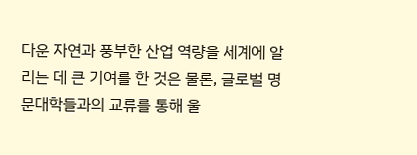다운 자연과 풍부한 산업 역량을 세계에 알리는 데 큰 기여를 한 것은 물론, 글로벌 명문대학들과의 교류를 통해 울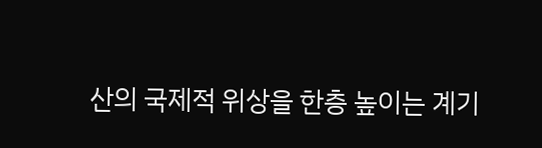산의 국제적 위상을 한층 높이는 계기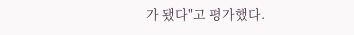가 됐다"고 평가했다.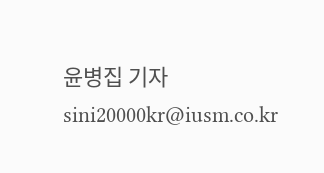윤병집 기자 sini20000kr@iusm.co.kr